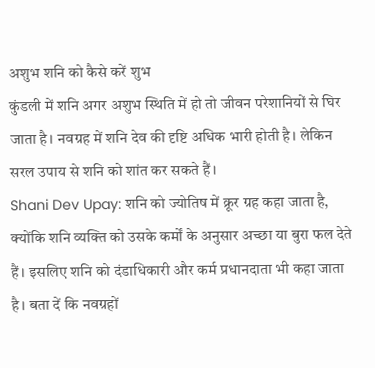अशुभ शनि को कैसे करें शुभ
कुंडली में शनि अगर अशुभ स्थिति में हो तो जीवन परेशानियों से घिर जाता है। नवग्रह में शनि देव की दृष्टि अधिक भारी होती है। लेकिन सरल उपाय से शनि को शांत कर सकते हैं।
Shani Dev Upay: शनि को ज्योतिष में क्रूर ग्रह कहा जाता है, क्योंकि शनि व्यक्ति को उसके कर्मों के अनुसार अच्छा या बुरा फल देते हैं। इसलिए शनि को दंडाधिकारी और कर्म प्रधानदाता भी कहा जाता है। बता दें कि नवग्रहों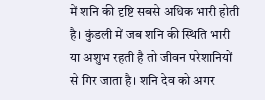में शनि की दृष्टि सबसे अधिक भारी होती है। कुंडली में जब शनि की स्थिति भारी या अशुभ रहती है तो जीवन परेशानियों से गिर जाता है। शनि देव को अगर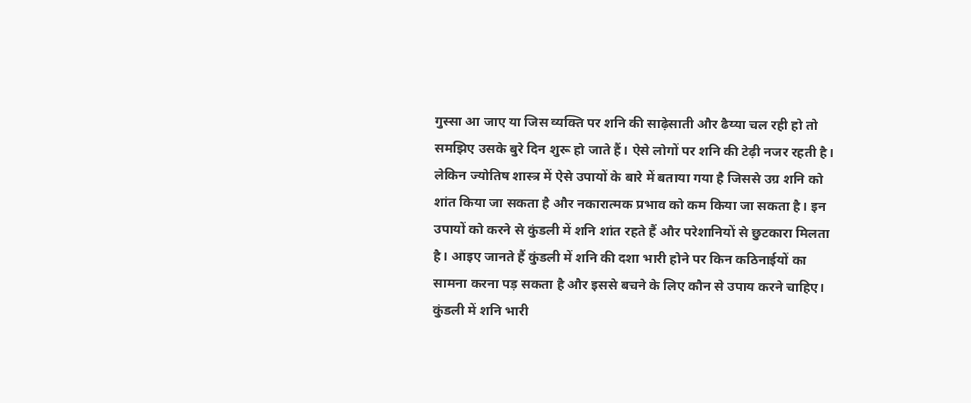गुस्सा आ जाए या जिस व्यक्ति पर शनि की साढ़ेसाती और ढैय्या चल रही हो तो समझिए उसके बुरे दिन शुरू हो जाते हैं। ऐसे लोगों पर शनि की टेढ़ी नजर रहती है। लेकिन ज्योतिष शास्त्र में ऐसे उपायों के बारे में बताया गया है जिससे उग्र शनि को शांत किया जा सकता है और नकारात्मक प्रभाव को कम किया जा सकता है। इन उपायों को करने से कुंडली में शनि शांत रहते हैं और परेशानियों से छुटकारा मिलता है। आइए जानते हैं कुंडली में शनि की दशा भारी होने पर किन कठिनाईयों का सामना करना पड़ सकता है और इससे बचने के लिए कौन से उपाय करने चाहिए।
कुंडली में शनि भारी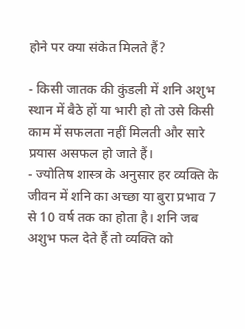होने पर क्या संकेत मिलते हैं?

- किसी जातक की कुंडली में शनि अशुभ स्थान में बैठे हों या भारी हो तो उसे किसी काम में सफलता नहीं मिलती और सारे प्रयास असफल हो जाते हैं।
- ज्योतिष शास्त्र के अनुसार हर व्यक्ति के जीवन में शनि का अच्छा या बुरा प्रभाव 7 से 10 वर्ष तक का होता है। शनि जब अशुभ फल देते हैं तो व्यक्ति को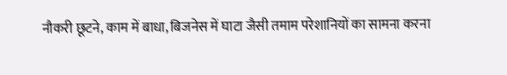नौकरी छूटने, काम में बाधा, बिजनेस में घाटा जैसी तमाम परेशानियों का सामना करना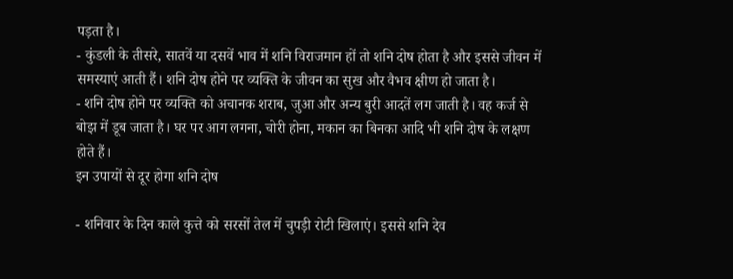पड़ता है।
- कुंडली के तीसरे, सातवें या दसवें भाव में शनि विराजमान हों तो शनि दोष होता है और इससे जीवन में समस्याएं आती हैं। शनि दोष होने पर व्यक्ति के जीवन का सुख और वैभव क्षीण हो जाता है।
- शनि दोष होने पर व्यक्ति को अचानक शराब, जुआ और अन्य बुरी आदतें लग जाती है। वह कर्ज से बोझ में डूब जाता है। घर पर आग लगना, चोरी होना, मकान का बिनका आदि भी शनि दोष के लक्षण होते हैं।
इन उपायों से दूर होगा शनि दोष

- शनिवार के दिन काले कुत्ते को सरसों तेल में चुपड़ी रोटी खिलाएं। इससे शनि देव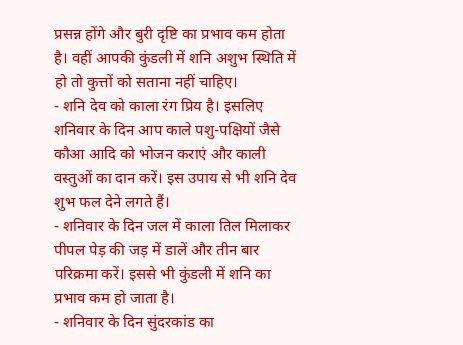प्रसन्न होंगे और बुरी दृष्टि का प्रभाव कम होता है। वहीं आपकी कुंडली में शनि अशुभ स्थिति में हो तो कुत्तों को सताना नहीं चाहिए।
- शनि देव को काला रंग प्रिय है। इसलिए शनिवार के दिन आप काले पशु-पक्षियों जैसे कौआ आदि को भोजन कराएं और काली वस्तुओं का दान करें। इस उपाय से भी शनि देव शुभ फल देने लगते हैं।
- शनिवार के दिन जल में काला तिल मिलाकर पीपल पेड़ की जड़ में डालें और तीन बार परिक्रमा करें। इससे भी कुंडली में शनि का प्रभाव कम हो जाता है।
- शनिवार के दिन सुंदरकांड का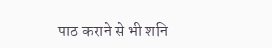पाठ कराने से भी शनि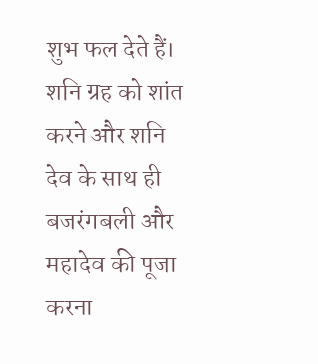शुभ फल देते हैं। शनि ग्रह को शांत करने और शनि देव के साथ ही बजरंगबली और महादेव की पूजा करना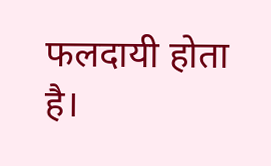फलदायी होता है।